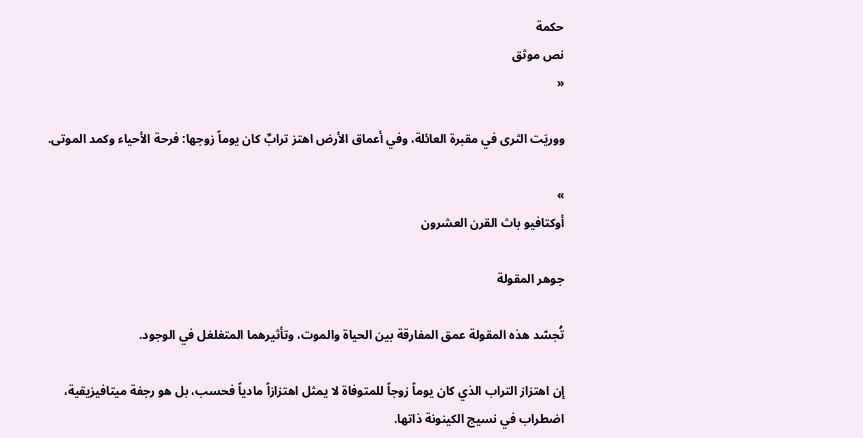حكمة
نص موثق
«

ووريَت الثرى في مقبرة العائلة، وفي أعماق الأرض اهتز ترابٌ كان يوماً زوجها: فرحة الأحياء وكمد الموتى.

»
أوكتافيو باث القرن العشرون

جوهر المقولة

تُجسّد هذه المقولة عمق المفارقة بين الحياة والموت، وتأثيرهما المتغلغل في الوجود.

إن اهتزاز التراب الذي كان يوماً زوجاً للمتوفاة لا يمثل اهتزازاً مادياً فحسب، بل هو رجفة ميتافيزيقية، اضطراب في نسيج الكينونة ذاتها.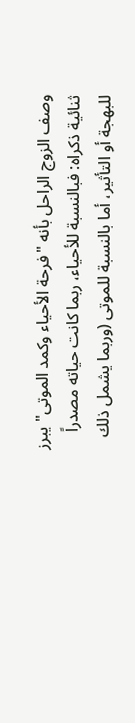وصف الزوج الراحل بأنه "فرحة الأحياء وكمد الموتى" يبرز ثنائية ذكراه: فبالنسبة للأحياء، ربما كانت حياته مصدراً للبهجة أو التأثير، أما بالنسبة للموتى (وربما يشمل ذلك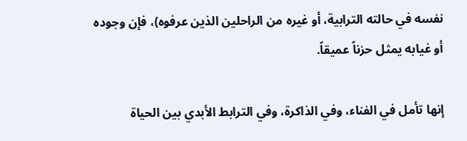نفسه في حالته الترابية، أو غيره من الراحلين الذين عرفوه)، فإن وجوده أو غيابه يمثل حزناً عميقاً.

إنها تأمل في الفناء، وفي الذاكرة، وفي الترابط الأبدي بين الحياة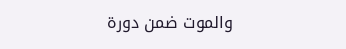والموت ضمن دورة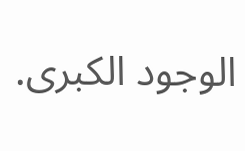الوجود الكبرى.